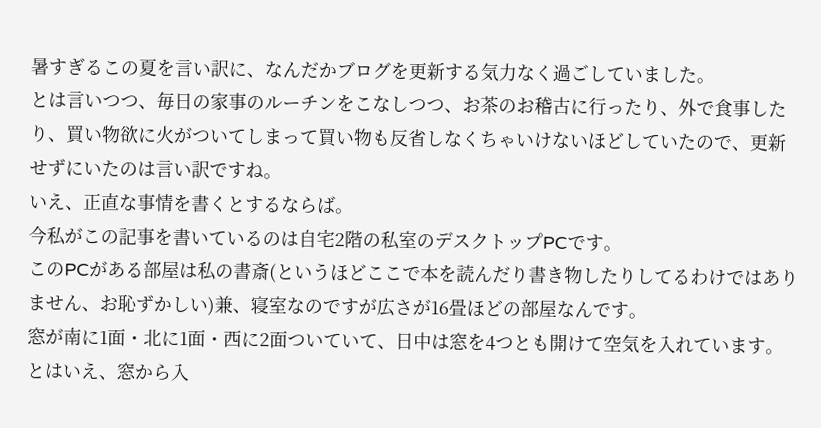暑すぎるこの夏を言い訳に、なんだかブログを更新する気力なく過ごしていました。
とは言いつつ、毎日の家事のルーチンをこなしつつ、お茶のお稽古に行ったり、外で食事したり、買い物欲に火がついてしまって買い物も反省しなくちゃいけないほどしていたので、更新せずにいたのは言い訳ですね。
いえ、正直な事情を書くとするならば。
今私がこの記事を書いているのは自宅2階の私室のデスクトップPCです。
このPCがある部屋は私の書斎(というほどここで本を読んだり書き物したりしてるわけではありません、お恥ずかしい)兼、寝室なのですが広さが16畳ほどの部屋なんです。
窓が南に1面・北に1面・西に2面ついていて、日中は窓を4つとも開けて空気を入れています。 とはいえ、窓から入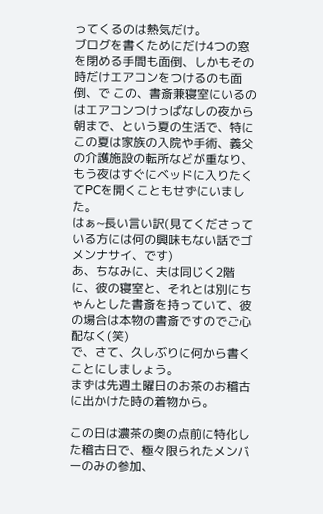ってくるのは熱気だけ。
ブログを書くためにだけ4つの窓を閉める手間も面倒、しかもその時だけエアコンをつけるのも面倒、で この、書斎兼寝室にいるのはエアコンつけっぱなしの夜から朝まで、という夏の生活で、特にこの夏は家族の入院や手術、義父の介護施設の転所などが重なり、もう夜はすぐにベッドに入りたくてPCを開くこともせずにいました。
はぁ~長い言い訳(見てくださっている方には何の興味もない話でゴメンナサイ、です)
あ、ちなみに、夫は同じく2階に、彼の寝室と、それとは別にちゃんとした書斎を持っていて、彼の場合は本物の書斎ですのでご心配なく(笑)
で、さて、久しぶりに何から書くことにしましょう。
まずは先週土曜日のお茶のお稽古に出かけた時の着物から。

この日は濃茶の奥の点前に特化した稽古日で、極々限られたメンバーのみの参加、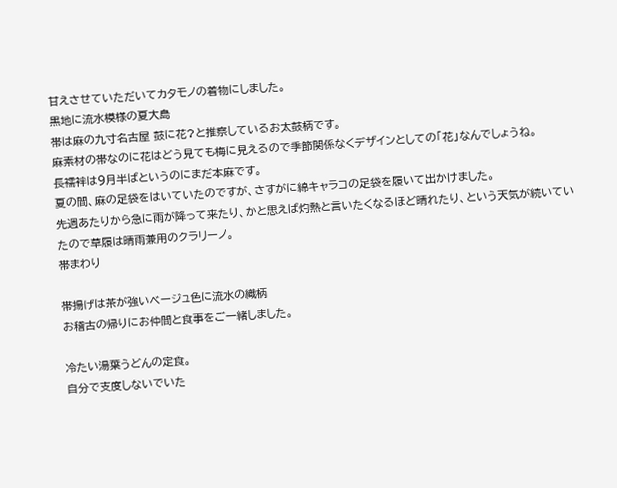甘えさせていただいてカタモノの着物にしました。
黒地に流水模様の夏大島
帯は麻の九寸名古屋 鼓に花?と推察しているお太鼓柄です。
麻素材の帯なのに花はどう見ても梅に見えるので季節関係なくデザインとしての「花」なんでしょうね。
長襦袢は9月半ばというのにまだ本麻です。
夏の間、麻の足袋をはいていたのですが、さすがに綿キャラコの足袋を履いて出かけました。
先週あたりから急に雨が降って来たり、かと思えば灼熱と言いたくなるほど晴れたり、という天気が続いていたので草履は晴雨兼用のクラリーノ。
帯まわり

帯揚げは茶が強いベージュ色に流水の織柄
お稽古の帰りにお仲間と食事をご一緒しました。

冷たい湯葉うどんの定食。
自分で支度しないでいた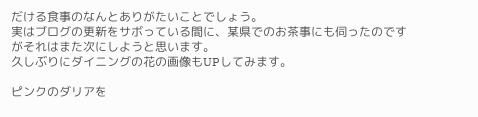だける食事のなんとありがたいことでしょう。
実はブログの更新をサボっている間に、某県でのお茶事にも伺ったのですがそれはまた次にしようと思います。
久しぶりにダイニングの花の画像もUPしてみます。

ピンクのダリアを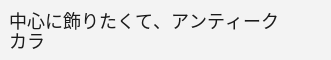中心に飾りたくて、アンティークカラ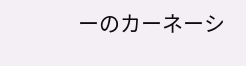ーのカーネーシ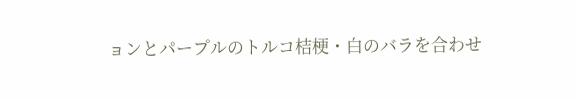ョンとパープルのトルコ桔梗・白のバラを合わせ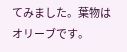てみました。葉物はオリーブです。